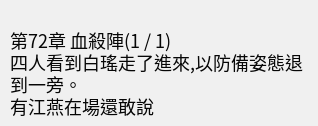第72章 血殺陣(1 / 1)
四人看到白瑤走了進來,以防備姿態退到一旁。
有江燕在場還敢說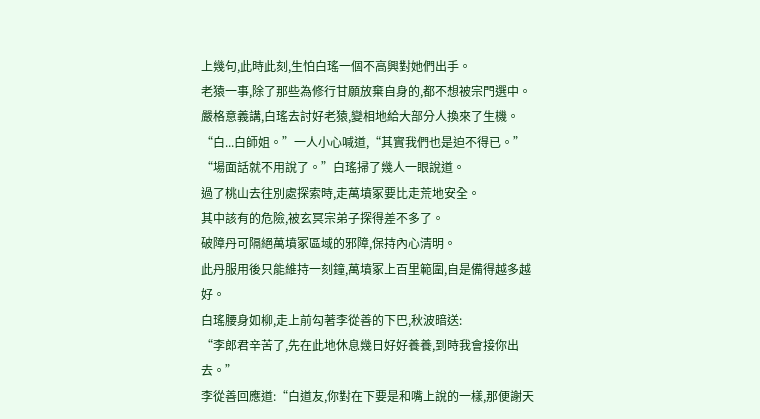上幾句,此時此刻,生怕白瑤一個不高興對她們出手。
老猿一事,除了那些為修行甘願放棄自身的,都不想被宗門選中。
嚴格意義講,白瑤去討好老猿,變相地給大部分人換來了生機。
“白...白師姐。”一人小心喊道,“其實我們也是迫不得已。”
“場面話就不用說了。”白瑤掃了幾人一眼說道。
過了桃山去往別處探索時,走萬墳冢要比走荒地安全。
其中該有的危險,被玄冥宗弟子探得差不多了。
破障丹可隔絕萬墳冢區域的邪障,保持內心清明。
此丹服用後只能維持一刻鐘,萬墳冢上百里範圍,自是備得越多越好。
白瑤腰身如柳,走上前勾著李從善的下巴,秋波暗送:
“李郎君辛苦了,先在此地休息幾日好好養養,到時我會接你出去。”
李從善回應道:“白道友,你對在下要是和嘴上說的一樣,那便謝天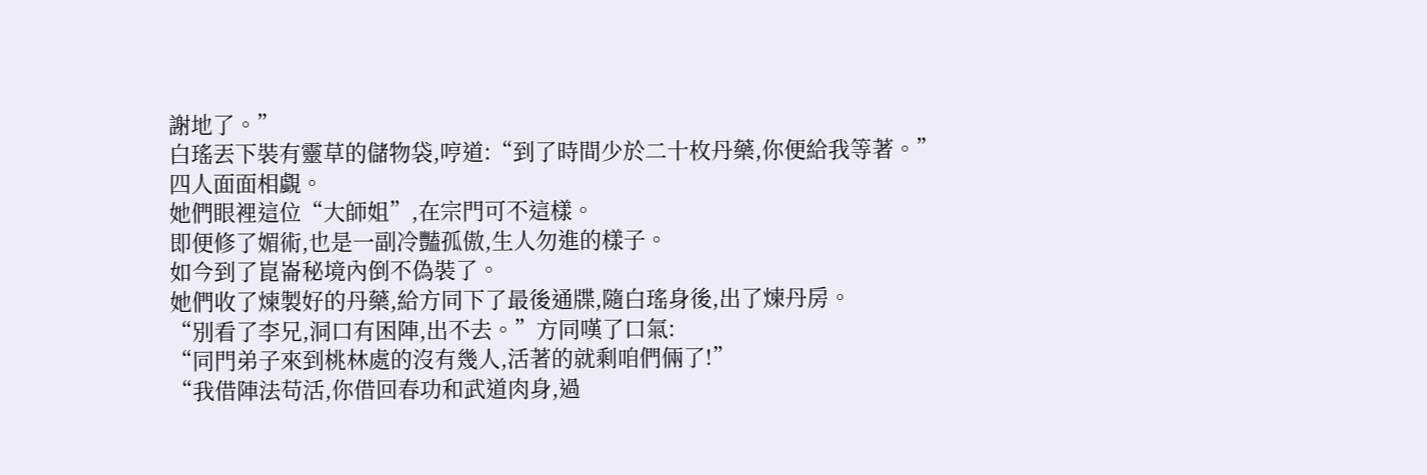謝地了。”
白瑤丟下裝有靈草的儲物袋,哼道:“到了時間少於二十枚丹藥,你便給我等著。”
四人面面相覷。
她們眼裡這位“大師姐”,在宗門可不這樣。
即便修了媚術,也是一副冷豔孤傲,生人勿進的樣子。
如今到了崑崙秘境內倒不偽裝了。
她們收了煉製好的丹藥,給方同下了最後通牒,隨白瑤身後,出了煉丹房。
“別看了李兄,洞口有困陣,出不去。”方同嘆了口氣:
“同門弟子來到桃林處的沒有幾人,活著的就剩咱們倆了!”
“我借陣法苟活,你借回春功和武道肉身,過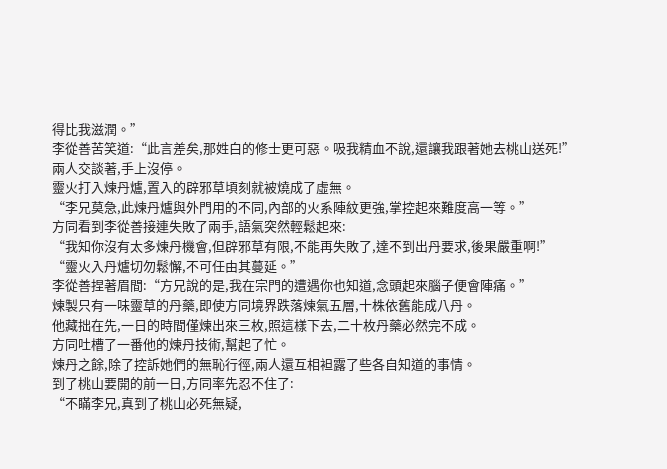得比我滋潤。”
李從善苦笑道:“此言差矣,那姓白的修士更可惡。吸我精血不說,還讓我跟著她去桃山送死!”
兩人交談著,手上沒停。
靈火打入煉丹爐,置入的辟邪草頃刻就被燒成了虛無。
“李兄莫急,此煉丹爐與外門用的不同,內部的火系陣紋更強,掌控起來難度高一等。”
方同看到李從善接連失敗了兩手,語氣突然輕鬆起來:
“我知你沒有太多煉丹機會,但辟邪草有限,不能再失敗了,達不到出丹要求,後果嚴重啊!”
“靈火入丹爐切勿鬆懈,不可任由其蔓延。”
李從善捏著眉間:“方兄說的是,我在宗門的遭遇你也知道,念頭起來腦子便會陣痛。”
煉製只有一味靈草的丹藥,即使方同境界跌落煉氣五層,十株依舊能成八丹。
他藏拙在先,一日的時間僅煉出來三枚,照這樣下去,二十枚丹藥必然完不成。
方同吐槽了一番他的煉丹技術,幫起了忙。
煉丹之餘,除了控訴她們的無恥行徑,兩人還互相袒露了些各自知道的事情。
到了桃山要開的前一日,方同率先忍不住了:
“不瞞李兄,真到了桃山必死無疑,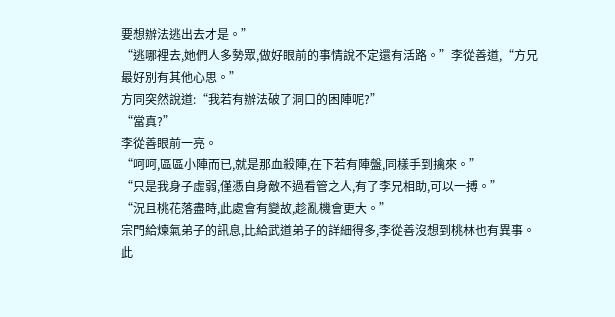要想辦法逃出去才是。”
“逃哪裡去,她們人多勢眾,做好眼前的事情說不定還有活路。”李從善道,“方兄最好別有其他心思。”
方同突然說道:“我若有辦法破了洞口的困陣呢?”
“當真?”
李從善眼前一亮。
“呵呵,區區小陣而已,就是那血殺陣,在下若有陣盤,同樣手到擒來。”
“只是我身子虛弱,僅憑自身敵不過看管之人,有了李兄相助,可以一搏。”
“況且桃花落盡時,此處會有變故,趁亂機會更大。”
宗門給煉氣弟子的訊息,比給武道弟子的詳細得多,李從善沒想到桃林也有異事。
此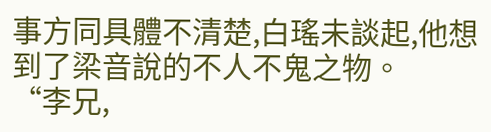事方同具體不清楚,白瑤未談起,他想到了梁音說的不人不鬼之物。
“李兄,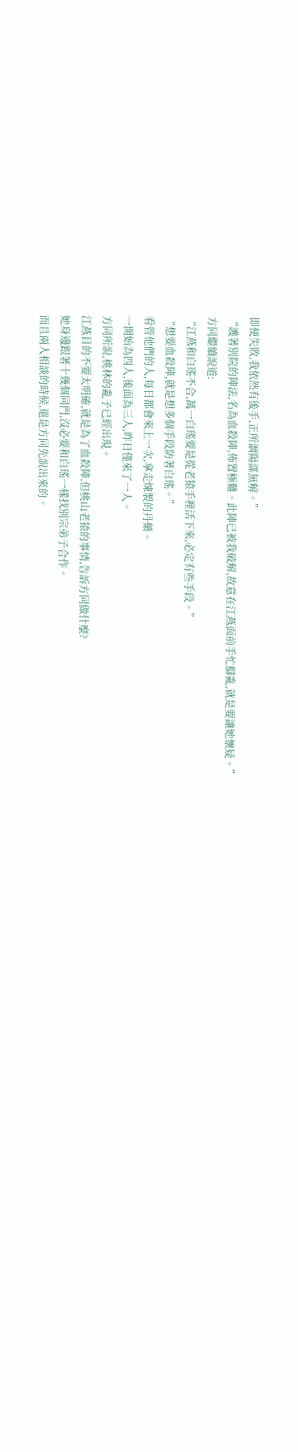即便失敗,我依然有後手,正所謂陽謀無解。”
“護著別院的陣法,名為血殺陣,佈置極難。此陣已被我破解,故意在江燕面前手忙腳亂,就是要讓她懷疑。”
方同繼續說道:
“江燕和白瑤不合,萬一白瑤要是從老猿手裡活下來,必定有些手段。”
“想要血殺陣,就是想多個手段防著白瑤。”
看管他們的人,每日都會來上一次,拿走煉製的丹藥。
一開始為四人,後面為三人,昨日僅來了一人。
方同所說,桃林的亂子已經出現。
江燕目的不要太明確,就是為了血殺陣,但桃山老猿的事情,告訴方同做什麼?
她身邊跟著十幾個同門,沒必要和白瑤一樣找別宗弟子合作。
而且兩人相談的時候,還是方同先說出來的。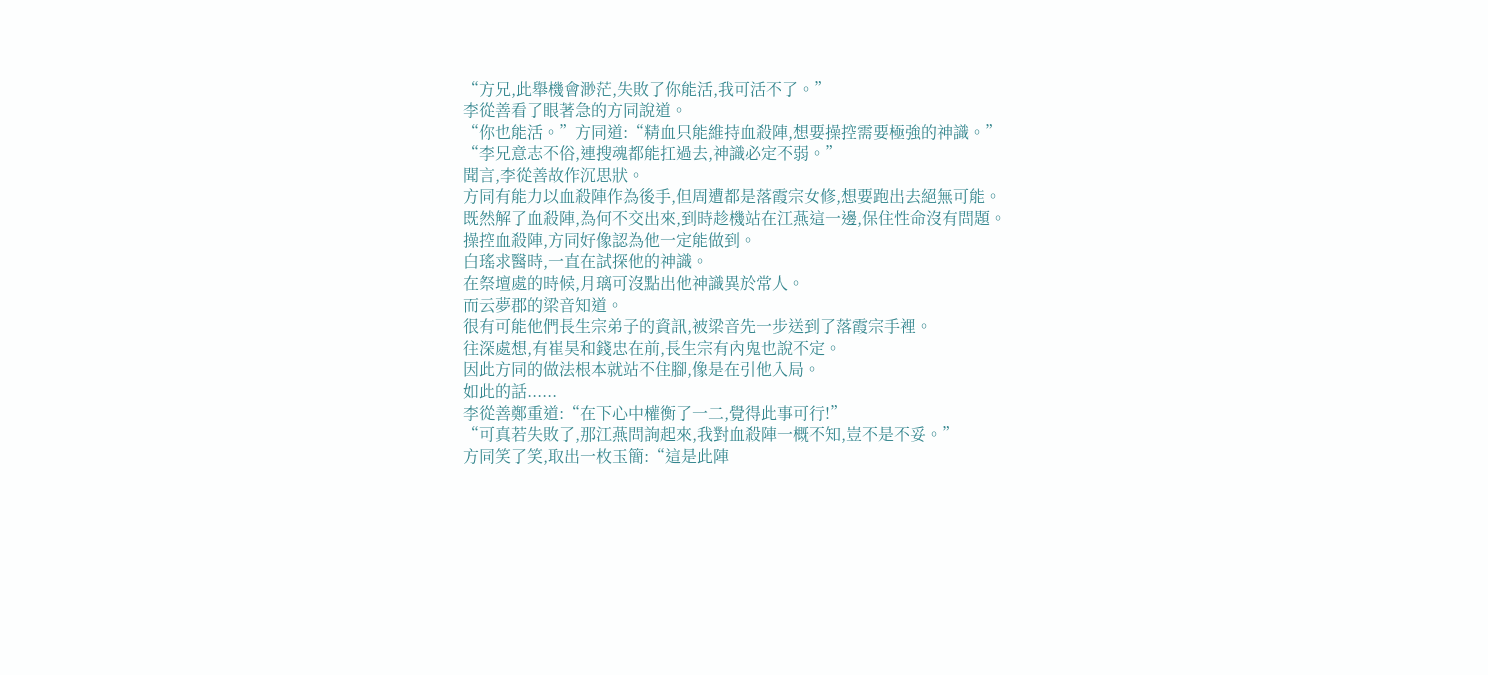“方兄,此舉機會渺茫,失敗了你能活,我可活不了。”
李從善看了眼著急的方同說道。
“你也能活。”方同道:“精血只能維持血殺陣,想要操控需要極強的神識。”
“李兄意志不俗,連搜魂都能扛過去,神識必定不弱。”
聞言,李從善故作沉思狀。
方同有能力以血殺陣作為後手,但周遭都是落霞宗女修,想要跑出去絕無可能。
既然解了血殺陣,為何不交出來,到時趁機站在江燕這一邊,保住性命沒有問題。
操控血殺陣,方同好像認為他一定能做到。
白瑤求醫時,一直在試探他的神識。
在祭壇處的時候,月璃可沒點出他神識異於常人。
而云夢郡的梁音知道。
很有可能他們長生宗弟子的資訊,被梁音先一步送到了落霞宗手裡。
往深處想,有崔昊和錢忠在前,長生宗有內鬼也說不定。
因此方同的做法根本就站不住腳,像是在引他入局。
如此的話......
李從善鄭重道:“在下心中權衡了一二,覺得此事可行!”
“可真若失敗了,那江燕問詢起來,我對血殺陣一概不知,豈不是不妥。”
方同笑了笑,取出一枚玉簡:“這是此陣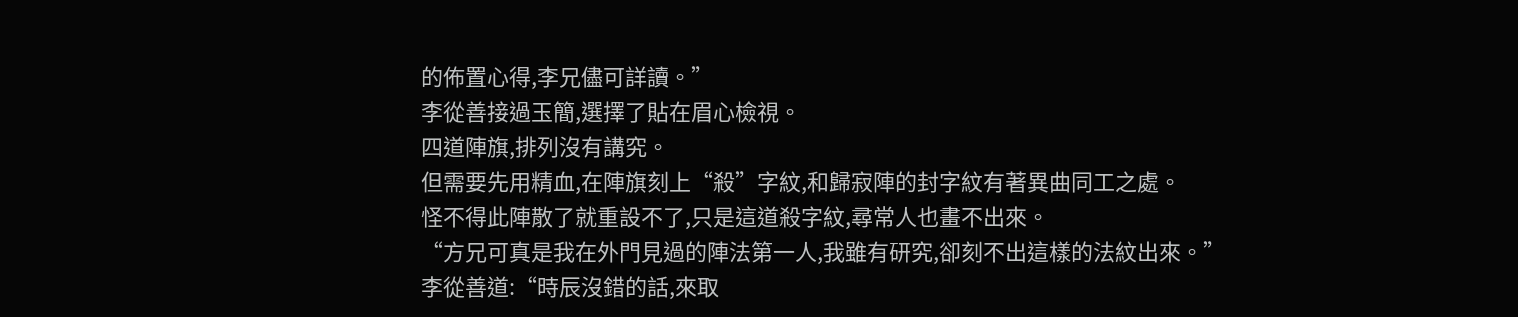的佈置心得,李兄儘可詳讀。”
李從善接過玉簡,選擇了貼在眉心檢視。
四道陣旗,排列沒有講究。
但需要先用精血,在陣旗刻上“殺”字紋,和歸寂陣的封字紋有著異曲同工之處。
怪不得此陣散了就重設不了,只是這道殺字紋,尋常人也畫不出來。
“方兄可真是我在外門見過的陣法第一人,我雖有研究,卻刻不出這樣的法紋出來。”
李從善道:“時辰沒錯的話,來取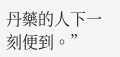丹藥的人下一刻便到。”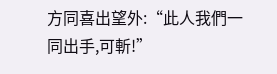方同喜出望外:“此人我們一同出手,可斬!”